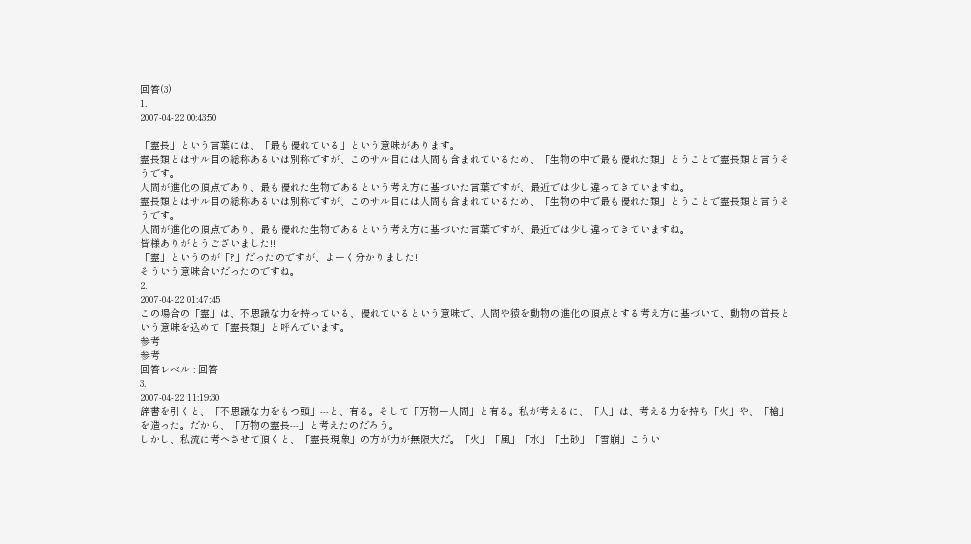回答(3)
1.
2007-04-22 00:43:50

「霊長」という言葉には、「最も優れている」という意味があります。
霊長類とはサル目の総称あるいは別称ですが、このサル目には人間も含まれているため、「生物の中で最も優れた類」とうことで霊長類と言うそうです。
人間が進化の頂点であり、最も優れた生物であるという考え方に基づいた言葉ですが、最近では少し違ってきていますね。
霊長類とはサル目の総称あるいは別称ですが、このサル目には人間も含まれているため、「生物の中で最も優れた類」とうことで霊長類と言うそうです。
人間が進化の頂点であり、最も優れた生物であるという考え方に基づいた言葉ですが、最近では少し違ってきていますね。
皆様ありがとうございました!!
「霊」というのが「?」だったのですが、よーく分かりました!
そういう意味合いだったのですね。
2.
2007-04-22 01:47:45
この場合の「霊」は、不思議な力を持っている、優れているという意味で、人間や猿を動物の進化の頂点とする考え方に基づいて、動物の首長という意味を込めて「霊長類」と呼んでいます。
参考
参考
回答レベル : 回答
3.
2007-04-22 11:19:30
辞書を引くと、「不思議な力をもつ頭」---と、有る。そして「万物ー人間」と有る。私が考えるに、「人」は、考える力を持ち「火」や、「槍」を造った。だから、「万物の霊長---」と考えたのだろう。
しかし、私流に考へさせて頂くと、「霊長現象」の方が力が無限大だ。「火」「風」「水」「土砂」「雪崩」こうい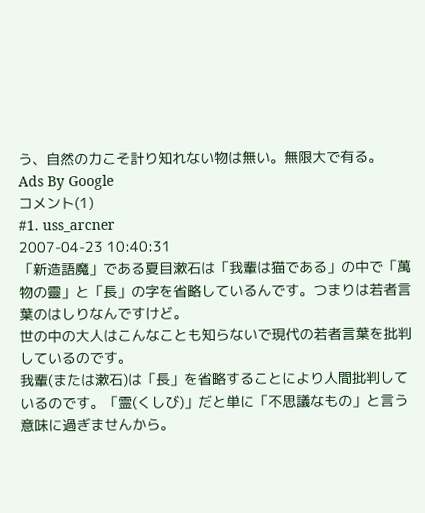う、自然の力こそ計り知れない物は無い。無限大で有る。
Ads By Google
コメント(1)
#1. uss_arcner
2007-04-23 10:40:31
「新造語魔」である夏目漱石は「我輩は猫である」の中で「萬物の靈」と「長」の字を省略しているんです。つまりは若者言葉のはしりなんですけど。
世の中の大人はこんなことも知らないで現代の若者言葉を批判しているのです。
我輩(または漱石)は「長」を省略することにより人間批判しているのです。「霊(くしび)」だと単に「不思議なもの」と言う意味に過ぎませんから。